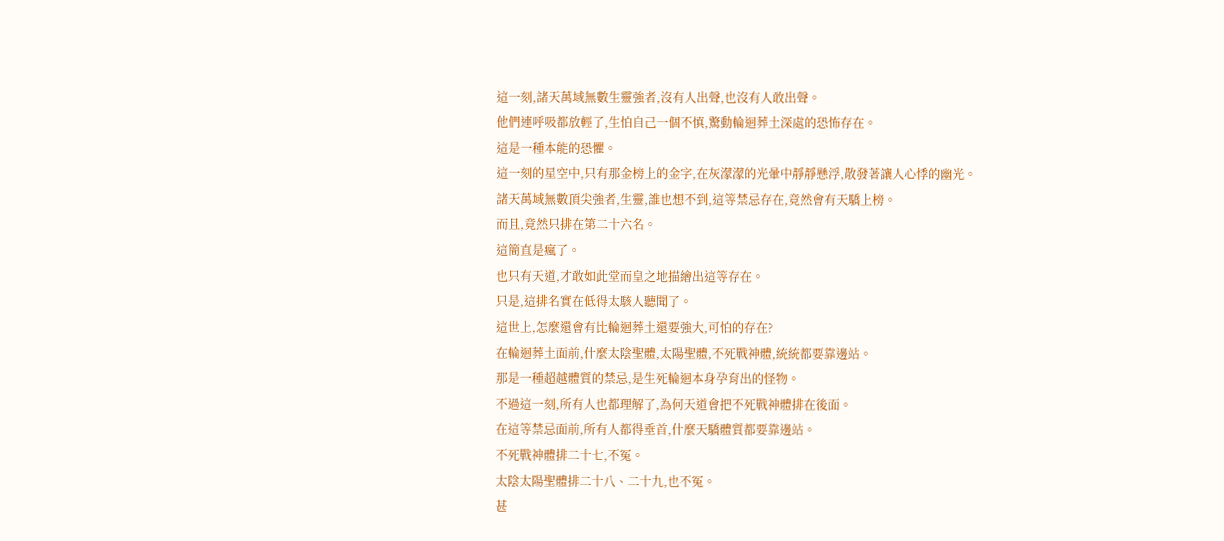這一刻,諸天萬域無數生靈強者,沒有人出聲,也沒有人敢出聲。
他們連呼吸都放輕了,生怕自己一個不慎,驚動輪迴葬土深處的恐怖存在。
這是一種本能的恐懼。
這一刻的星空中,只有那金榜上的金字,在灰濛濛的光暈中靜靜懸浮,散發著讓人心悸的幽光。
諸天萬域無數頂尖強者,生靈,誰也想不到,這等禁忌存在,竟然會有天驕上榜。
而且,竟然只排在第二十六名。
這簡直是瘋了。
也只有天道,才敢如此堂而皇之地描繪出這等存在。
只是,這排名實在低得太駭人聽聞了。
這世上,怎麼還會有比輪迴葬土還要強大,可怕的存在?
在輪迴葬土面前,什麼太陰聖體,太陽聖體,不死戰神體,統統都要靠邊站。
那是一種超越體質的禁忌,是生死輪迴本身孕育出的怪物。
不過這一刻,所有人也都理解了,為何天道會把不死戰神體排在後面。
在這等禁忌面前,所有人都得垂首,什麼天驕體質都要靠邊站。
不死戰神體排二十七,不冤。
太陰太陽聖體排二十八、二十九,也不冤。
甚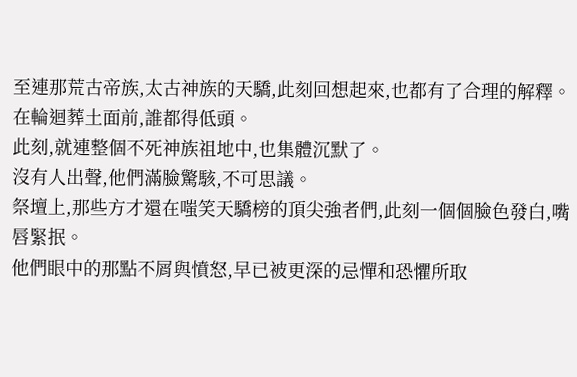至連那荒古帝族,太古神族的天驕,此刻回想起來,也都有了合理的解釋。
在輪迴葬土面前,誰都得低頭。
此刻,就連整個不死神族祖地中,也集體沉默了。
沒有人出聲,他們滿臉驚駭,不可思議。
祭壇上,那些方才還在嗤笑天驕榜的頂尖強者們,此刻一個個臉色發白,嘴唇緊抿。
他們眼中的那點不屑與憤怒,早已被更深的忌憚和恐懼所取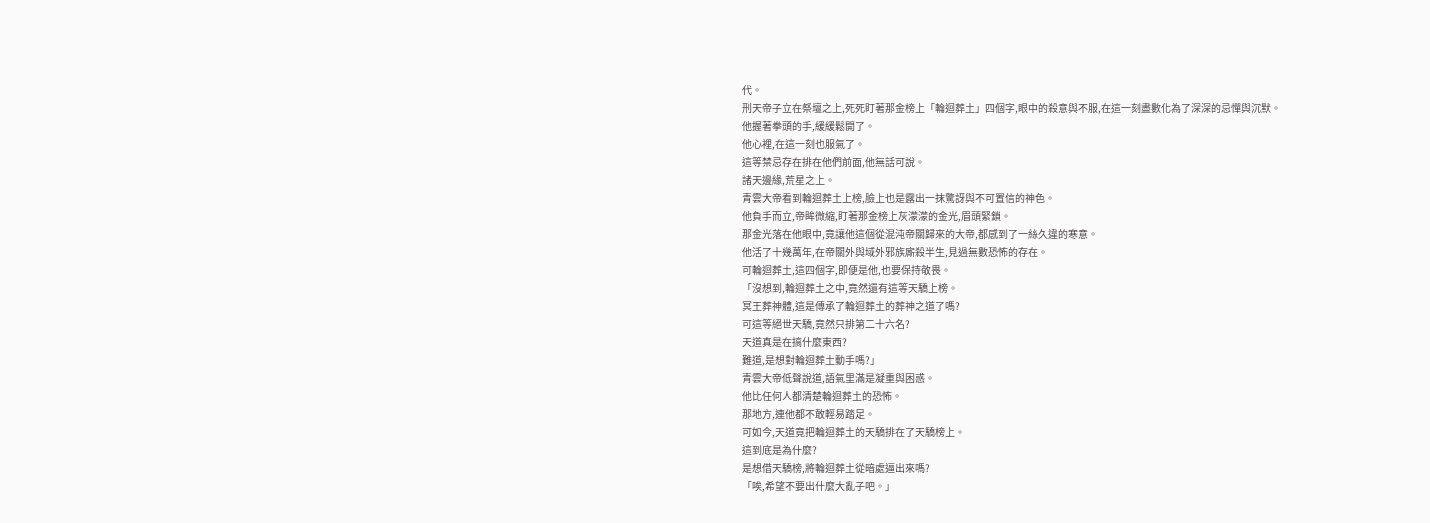代。
刑天帝子立在祭壇之上,死死盯著那金榜上「輪迴葬土」四個字,眼中的殺意與不服,在這一刻盡數化為了深深的忌憚與沉默。
他握著拳頭的手,緩緩鬆開了。
他心裡,在這一刻也服氣了。
這等禁忌存在排在他們前面,他無話可說。
諸天邊緣,荒星之上。
青雲大帝看到輪迴葬土上榜,臉上也是露出一抹驚訝與不可置信的神色。
他負手而立,帝眸微縮,盯著那金榜上灰濛濛的金光,眉頭緊鎖。
那金光落在他眼中,竟讓他這個從混沌帝關歸來的大帝,都感到了一絲久違的寒意。
他活了十幾萬年,在帝關外與域外邪族廝殺半生,見過無數恐怖的存在。
可輪迴葬土,這四個字,即便是他,也要保持敬畏。
「沒想到,輪迴葬土之中,竟然還有這等天驕上榜。
冥王葬神體,這是傳承了輪迴葬土的葬神之道了嗎?
可這等絕世天驕,竟然只排第二十六名?
天道真是在搞什麼東西?
難道,是想對輪迴葬土動手嗎?」
青雲大帝低聲說道,語氣里滿是凝重與困惑。
他比任何人都清楚輪迴葬土的恐怖。
那地方,連他都不敢輕易踏足。
可如今,天道竟把輪迴葬土的天驕排在了天驕榜上。
這到底是為什麼?
是想借天驕榜,將輪迴葬土從暗處逼出來嗎?
「唉,希望不要出什麼大亂子吧。」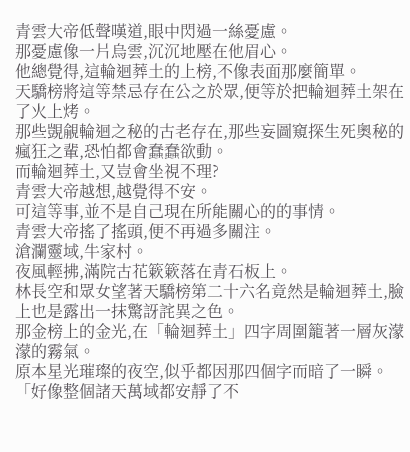青雲大帝低聲嘆道,眼中閃過一絲憂慮。
那憂慮像一片烏雲,沉沉地壓在他眉心。
他總覺得,這輪迴葬土的上榜,不像表面那麼簡單。
天驕榜將這等禁忌存在公之於眾,便等於把輪迴葬土架在了火上烤。
那些覬覦輪迴之秘的古老存在,那些妄圖窺探生死奧秘的瘋狂之輩,恐怕都會蠢蠢欲動。
而輪迴葬土,又豈會坐視不理?
青雲大帝越想,越覺得不安。
可這等事,並不是自己現在所能關心的的事情。
青雲大帝搖了搖頭,便不再過多關注。
滄瀾靈域,牛家村。
夜風輕拂,滿院古花簌簌落在青石板上。
林長空和眾女望著天驕榜第二十六名竟然是輪迴葬土,臉上也是露出一抹驚訝詫異之色。
那金榜上的金光,在「輪迴葬土」四字周圍籠著一層灰濛濛的霧氣。
原本星光璀璨的夜空,似乎都因那四個字而暗了一瞬。
「好像整個諸天萬域都安靜了不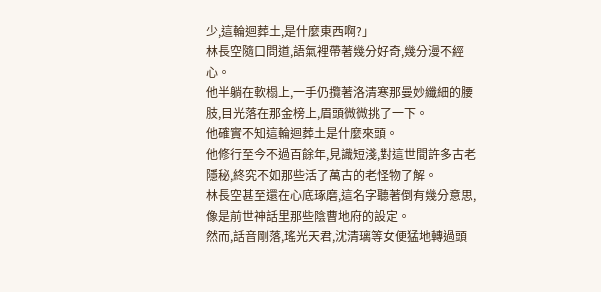少,這輪迴葬土,是什麼東西啊?」
林長空隨口問道,語氣裡帶著幾分好奇,幾分漫不經心。
他半躺在軟榻上,一手仍攬著洛清寒那曼妙纖細的腰肢,目光落在那金榜上,眉頭微微挑了一下。
他確實不知這輪迴葬土是什麼來頭。
他修行至今不過百餘年,見識短淺,對這世間許多古老隱秘,終究不如那些活了萬古的老怪物了解。
林長空甚至還在心底琢磨,這名字聽著倒有幾分意思,像是前世神話里那些陰曹地府的設定。
然而,話音剛落,瑤光天君,沈清璃等女便猛地轉過頭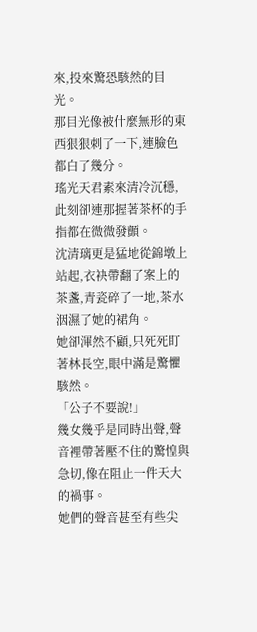來,投來驚恐駭然的目光。
那目光像被什麼無形的東西狠狠刺了一下,連臉色都白了幾分。
瑤光天君素來清冷沉穩,此刻卻連那握著茶杯的手指都在微微發顫。
沈清璃更是猛地從錦墩上站起,衣袂帶翻了案上的茶盞,青瓷碎了一地,茶水洇濕了她的裙角。
她卻渾然不顧,只死死盯著林長空,眼中滿是驚懼駭然。
「公子不要說!」
幾女幾乎是同時出聲,聲音裡帶著壓不住的驚惶與急切,像在阻止一件天大的禍事。
她們的聲音甚至有些尖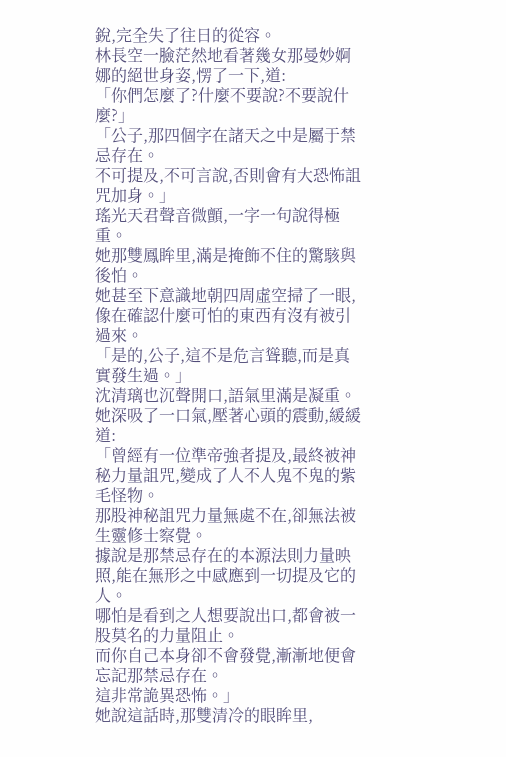銳,完全失了往日的從容。
林長空一臉茫然地看著幾女那曼妙婀娜的絕世身姿,愣了一下,道:
「你們怎麼了?什麼不要說?不要說什麼?」
「公子,那四個字在諸天之中是屬于禁忌存在。
不可提及,不可言說,否則會有大恐怖詛咒加身。」
瑤光天君聲音微顫,一字一句說得極重。
她那雙鳳眸里,滿是掩飾不住的驚駭與後怕。
她甚至下意識地朝四周虛空掃了一眼,像在確認什麼可怕的東西有沒有被引過來。
「是的,公子,這不是危言聳聽,而是真實發生過。」
沈清璃也沉聲開口,語氣里滿是凝重。
她深吸了一口氣,壓著心頭的震動,緩緩道:
「曾經有一位準帝強者提及,最終被神秘力量詛咒,變成了人不人鬼不鬼的紫毛怪物。
那股神秘詛咒力量無處不在,卻無法被生靈修士察覺。
據說是那禁忌存在的本源法則力量映照,能在無形之中感應到一切提及它的人。
哪怕是看到之人想要說出口,都會被一股莫名的力量阻止。
而你自己本身卻不會發覺,漸漸地便會忘記那禁忌存在。
這非常詭異恐怖。」
她說這話時,那雙清冷的眼眸里,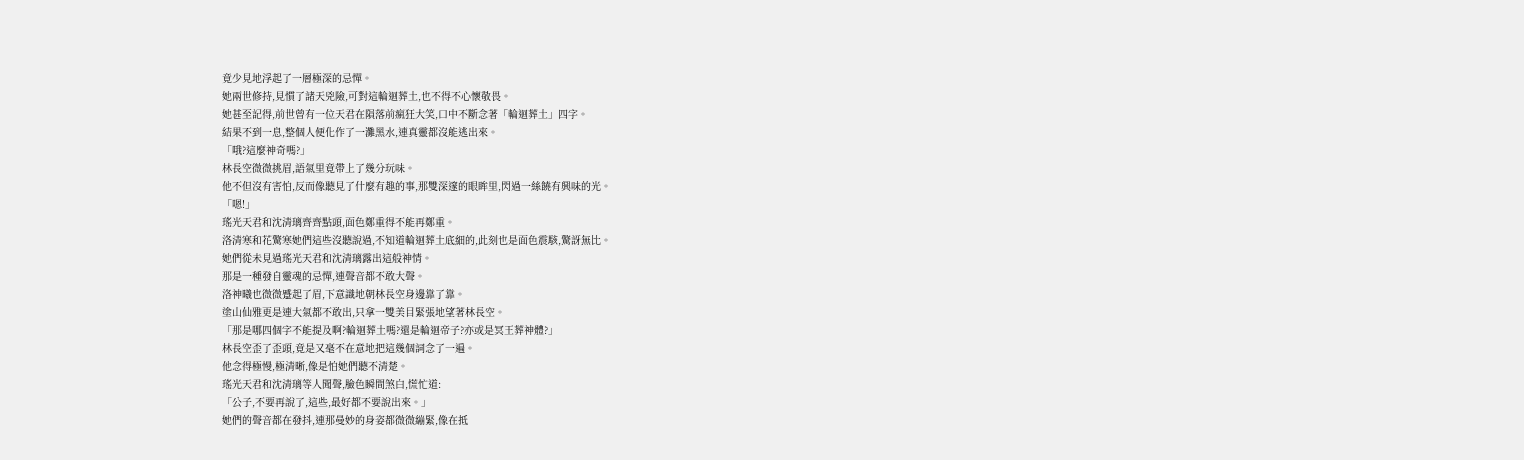竟少見地浮起了一層極深的忌憚。
她兩世修持,見慣了諸天兇險,可對這輪迴葬土,也不得不心懷敬畏。
她甚至記得,前世曾有一位天君在隕落前瘋狂大笑,口中不斷念著「輪迴葬土」四字。
結果不到一息,整個人便化作了一灘黑水,連真靈都沒能逃出來。
「哦?這麼神奇嗎?」
林長空微微挑眉,語氣里竟帶上了幾分玩味。
他不但沒有害怕,反而像聽見了什麼有趣的事,那雙深邃的眼眸里,閃過一絲饒有興味的光。
「嗯!」
瑤光天君和沈清璃齊齊點頭,面色鄭重得不能再鄭重。
洛清寒和花驚寒她們這些沒聽說過,不知道輪迴葬土底細的,此刻也是面色震駭,驚訝無比。
她們從未見過瑤光天君和沈清璃露出這般神情。
那是一種發自靈魂的忌憚,連聲音都不敢大聲。
洛神曦也微微蹙起了眉,下意識地朝林長空身邊靠了靠。
塗山仙雅更是連大氣都不敢出,只拿一雙美目緊張地望著林長空。
「那是哪四個字不能提及啊?輪迴葬土嗎?還是輪迴帝子?亦或是冥王葬神體?」
林長空歪了歪頭,竟是又毫不在意地把這幾個詞念了一遍。
他念得極慢,極清晰,像是怕她們聽不清楚。
瑤光天君和沈清璃等人聞聲,臉色瞬間煞白,慌忙道:
「公子,不要再說了,這些,最好都不要說出來。」
她們的聲音都在發抖,連那曼妙的身姿都微微繃緊,像在抵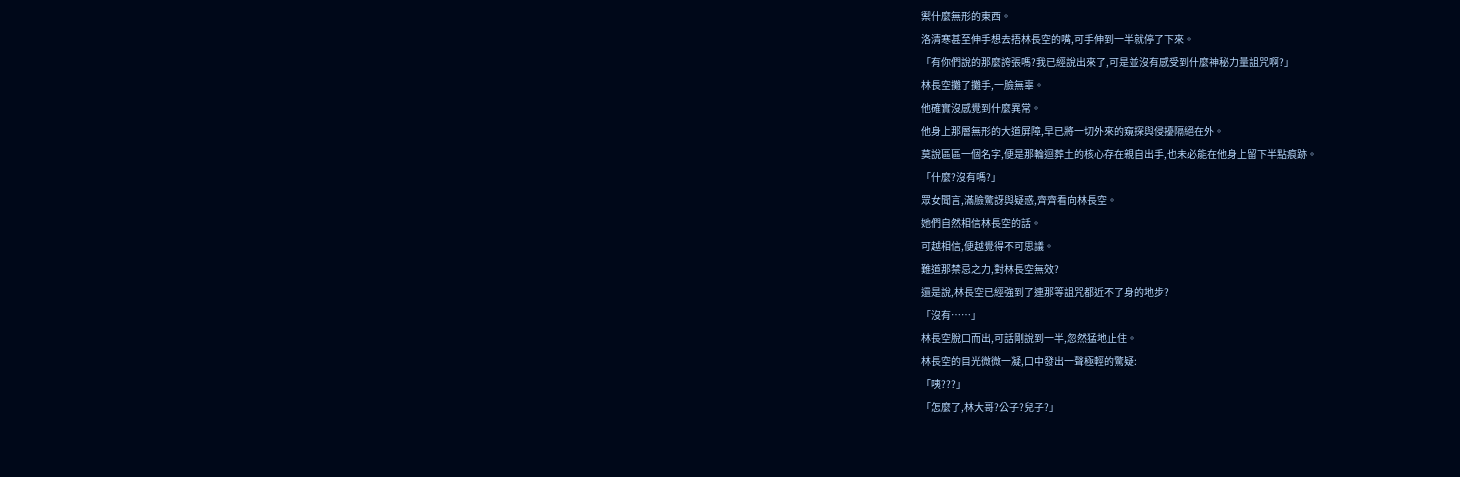禦什麼無形的東西。
洛清寒甚至伸手想去捂林長空的嘴,可手伸到一半就停了下來。
「有你們說的那麼誇張嗎?我已經說出來了,可是並沒有感受到什麼神秘力量詛咒啊?」
林長空攤了攤手,一臉無辜。
他確實沒感覺到什麼異常。
他身上那層無形的大道屏障,早已將一切外來的窺探與侵擾隔絕在外。
莫說區區一個名字,便是那輪迴葬土的核心存在親自出手,也未必能在他身上留下半點痕跡。
「什麼?沒有嗎?」
眾女聞言,滿臉驚訝與疑惑,齊齊看向林長空。
她們自然相信林長空的話。
可越相信,便越覺得不可思議。
難道那禁忌之力,對林長空無效?
還是說,林長空已經強到了連那等詛咒都近不了身的地步?
「沒有……」
林長空脫口而出,可話剛說到一半,忽然猛地止住。
林長空的目光微微一凝,口中發出一聲極輕的驚疑:
「咦???」
「怎麼了,林大哥?公子?兒子?」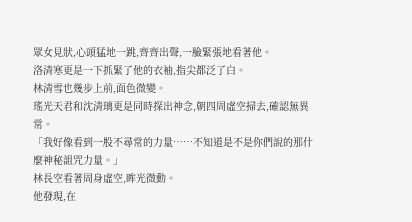眾女見狀,心頭猛地一跳,齊齊出聲,一臉緊張地看著他。
洛清寒更是一下抓緊了他的衣袖,指尖都泛了白。
林清雪也幾步上前,面色微變。
瑤光天君和沈清璃更是同時探出神念,朝四周虛空掃去,確認無異常。
「我好像看到一股不尋常的力量……不知道是不是你們說的那什麼神秘詛咒力量。」
林長空看著周身虛空,眸光微動。
他發現,在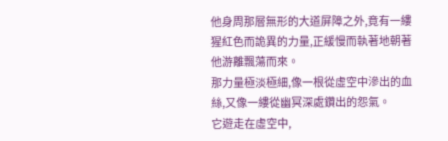他身周那層無形的大道屏障之外,竟有一縷猩紅色而詭異的力量,正緩慢而執著地朝著他游離飄蕩而來。
那力量極淡極細,像一根從虛空中滲出的血絲,又像一縷從幽冥深處鑽出的怨氣。
它遊走在虛空中,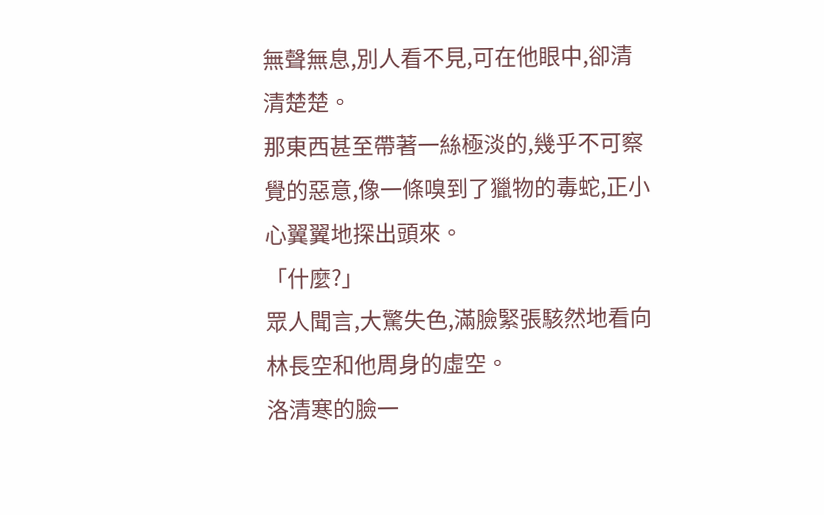無聲無息,別人看不見,可在他眼中,卻清清楚楚。
那東西甚至帶著一絲極淡的,幾乎不可察覺的惡意,像一條嗅到了獵物的毒蛇,正小心翼翼地探出頭來。
「什麼?」
眾人聞言,大驚失色,滿臉緊張駭然地看向林長空和他周身的虛空。
洛清寒的臉一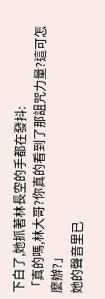下白了,她抓著林長空的手都在發抖:
「真的嗎,林大哥?你真的看到了那詛咒力量?這可怎麼辦?」
她的聲音里已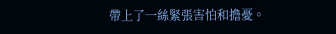帶上了一絲緊張害怕和擔憂。